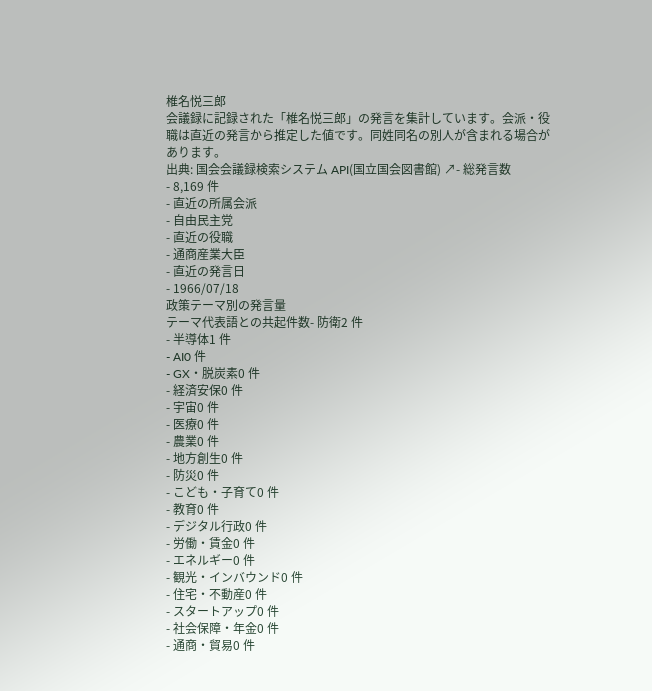椎名悦三郎
会議録に記録された「椎名悦三郎」の発言を集計しています。会派・役職は直近の発言から推定した値です。同姓同名の別人が含まれる場合があります。
出典: 国会会議録検索システム API(国立国会図書館) ↗- 総発言数
- 8,169 件
- 直近の所属会派
- 自由民主党
- 直近の役職
- 通商産業大臣
- 直近の発言日
- 1966/07/18
政策テーマ別の発言量
テーマ代表語との共起件数- 防衛2 件
- 半導体1 件
- AI0 件
- GX・脱炭素0 件
- 経済安保0 件
- 宇宙0 件
- 医療0 件
- 農業0 件
- 地方創生0 件
- 防災0 件
- こども・子育て0 件
- 教育0 件
- デジタル行政0 件
- 労働・賃金0 件
- エネルギー0 件
- 観光・インバウンド0 件
- 住宅・不動産0 件
- スタートアップ0 件
- 社会保障・年金0 件
- 通商・貿易0 件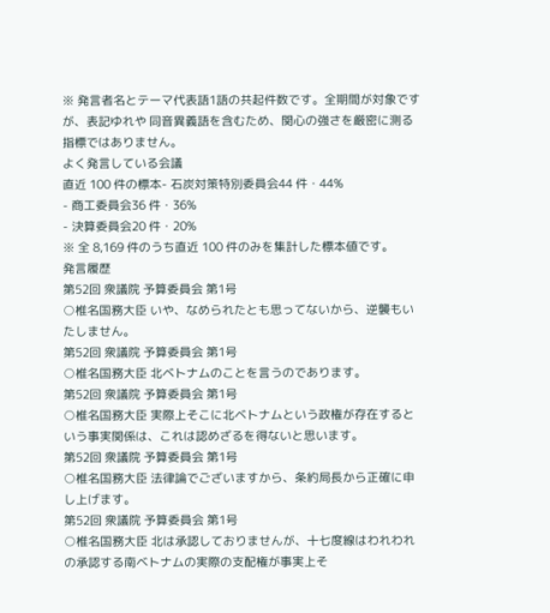※ 発言者名とテーマ代表語1語の共起件数です。全期間が対象ですが、表記ゆれや 同音異義語を含むため、関心の強さを厳密に測る指標ではありません。
よく発言している会議
直近 100 件の標本- 石炭対策特別委員会44 件・44%
- 商工委員会36 件・36%
- 決算委員会20 件・20%
※ 全 8,169 件のうち直近 100 件のみを集計した標本値です。
発言履歴
第52回 衆議院 予算委員会 第1号
○椎名国務大臣 いや、なめられたとも思ってないから、逆襲もいたしません。
第52回 衆議院 予算委員会 第1号
○椎名国務大臣 北ベトナムのことを言うのであります。
第52回 衆議院 予算委員会 第1号
○椎名国務大臣 実際上そこに北ベトナムという政権が存在するという事実関係は、これは認めざるを得ないと思います。
第52回 衆議院 予算委員会 第1号
○椎名国務大臣 法律論でございますから、条約局長から正確に申し上げます。
第52回 衆議院 予算委員会 第1号
○椎名国務大臣 北は承認しておりませんが、十七度線はわれわれの承認する南ベトナムの実際の支配権が事実上そ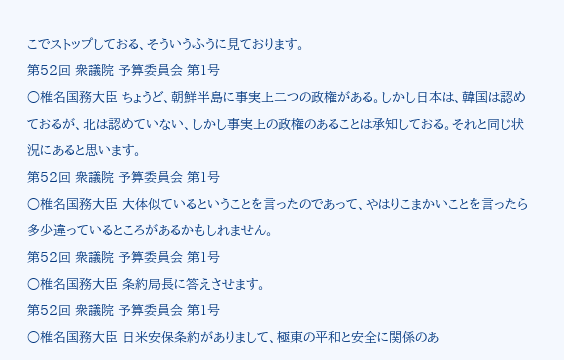こでストップしておる、そういうふうに見ております。
第52回 衆議院 予算委員会 第1号
○椎名国務大臣 ちょうど、朝鮮半島に事実上二つの政権がある。しかし日本は、韓国は認めておるが、北は認めていない、しかし事実上の政権のあることは承知しておる。それと同じ状況にあると思います。
第52回 衆議院 予算委員会 第1号
○椎名国務大臣 大体似ているということを言ったのであって、やはりこまかいことを言ったら多少違っているところがあるかもしれません。
第52回 衆議院 予算委員会 第1号
○椎名国務大臣 条約局長に答えさせます。
第52回 衆議院 予算委員会 第1号
○椎名国務大臣 日米安保条約がありまして、極東の平和と安全に関係のあ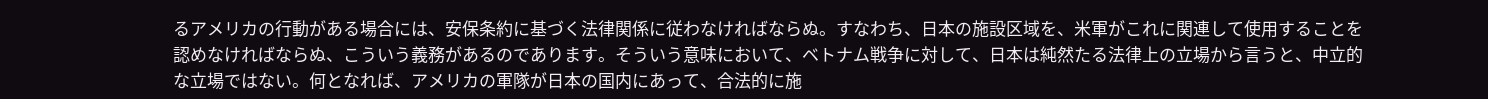るアメリカの行動がある場合には、安保条約に基づく法律関係に従わなければならぬ。すなわち、日本の施設区域を、米軍がこれに関連して使用することを認めなければならぬ、こういう義務があるのであります。そういう意味において、ベトナム戦争に対して、日本は純然たる法律上の立場から言うと、中立的な立場ではない。何となれば、アメリカの軍隊が日本の国内にあって、合法的に施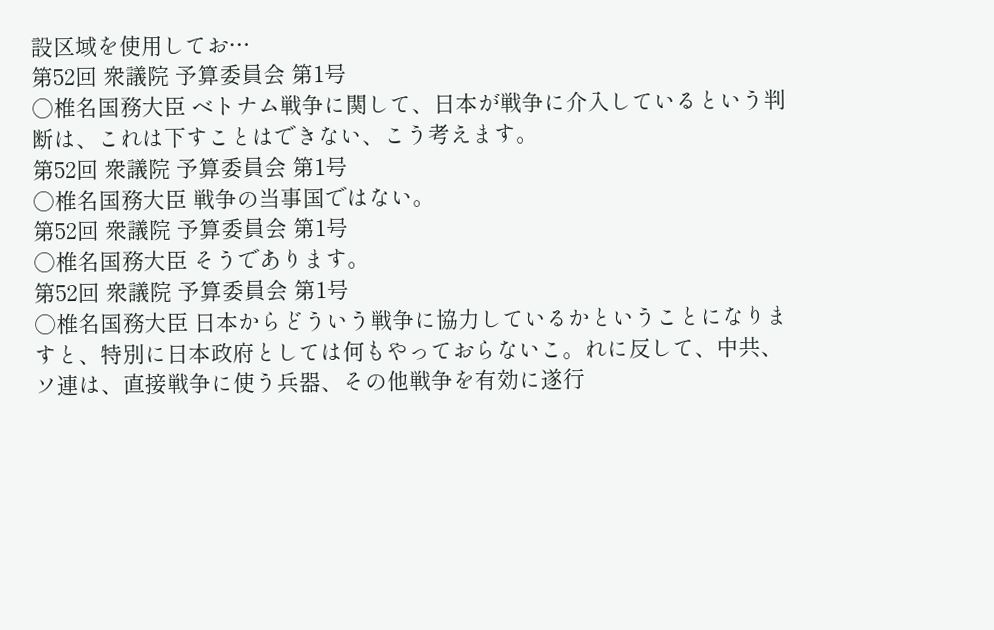設区域を使用してお…
第52回 衆議院 予算委員会 第1号
○椎名国務大臣 ベトナム戦争に関して、日本が戦争に介入しているという判断は、これは下すことはできない、こう考えます。
第52回 衆議院 予算委員会 第1号
○椎名国務大臣 戦争の当事国ではない。
第52回 衆議院 予算委員会 第1号
○椎名国務大臣 そうであります。
第52回 衆議院 予算委員会 第1号
○椎名国務大臣 日本からどういう戦争に協力しているかということになりますと、特別に日本政府としては何もやっておらないこ。れに反して、中共、ソ連は、直接戦争に使う兵器、その他戦争を有効に遂行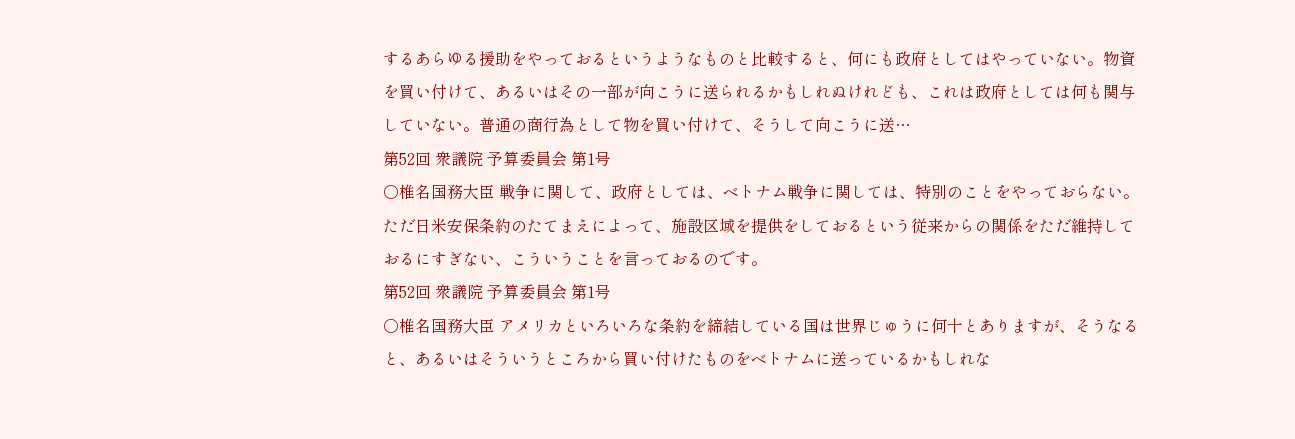するあらゆる援助をやっておるというようなものと比較すると、何にも政府としてはやっていない。物資を買い付けて、あるいはその一部が向こうに送られるかもしれぬけれども、これは政府としては何も関与していない。普通の商行為として物を買い付けて、そうして向こうに送…
第52回 衆議院 予算委員会 第1号
○椎名国務大臣 戦争に関して、政府としては、ベトナム戦争に関しては、特別のことをやっておらない。ただ日米安保条約のたてまえによって、施設区域を提供をしておるという従来からの関係をただ維持しておるにすぎない、こういうことを言っておるのです。
第52回 衆議院 予算委員会 第1号
○椎名国務大臣 アメリカといろいろな条約を締結している国は世界じゅうに何十とありますが、そうなると、あるいはそういうところから買い付けたものをベトナムに送っているかもしれな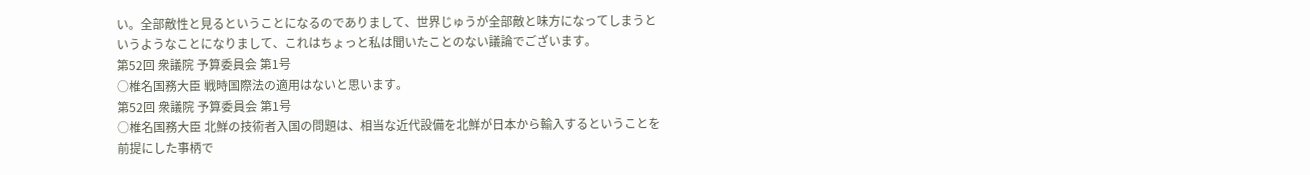い。全部敵性と見るということになるのでありまして、世界じゅうが全部敵と味方になってしまうというようなことになりまして、これはちょっと私は聞いたことのない議論でございます。
第52回 衆議院 予算委員会 第1号
○椎名国務大臣 戦時国際法の適用はないと思います。
第52回 衆議院 予算委員会 第1号
○椎名国務大臣 北鮮の技術者入国の問題は、相当な近代設備を北鮮が日本から輸入するということを前提にした事柄で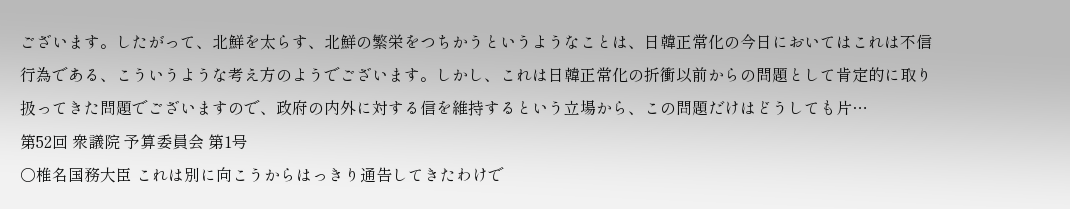ございます。したがって、北鮮を太らす、北鮮の繁栄をつちかうというようなことは、日韓正常化の今日においてはこれは不信行為である、こういうような考え方のようでございます。しかし、これは日韓正常化の折衝以前からの問題として肯定的に取り扱ってきた問題でございますので、政府の内外に対する信を維持するという立場から、この問題だけはどうしても片…
第52回 衆議院 予算委員会 第1号
○椎名国務大臣 これは別に向こうからはっきり通告してきたわけで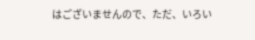はございませんので、ただ、いろい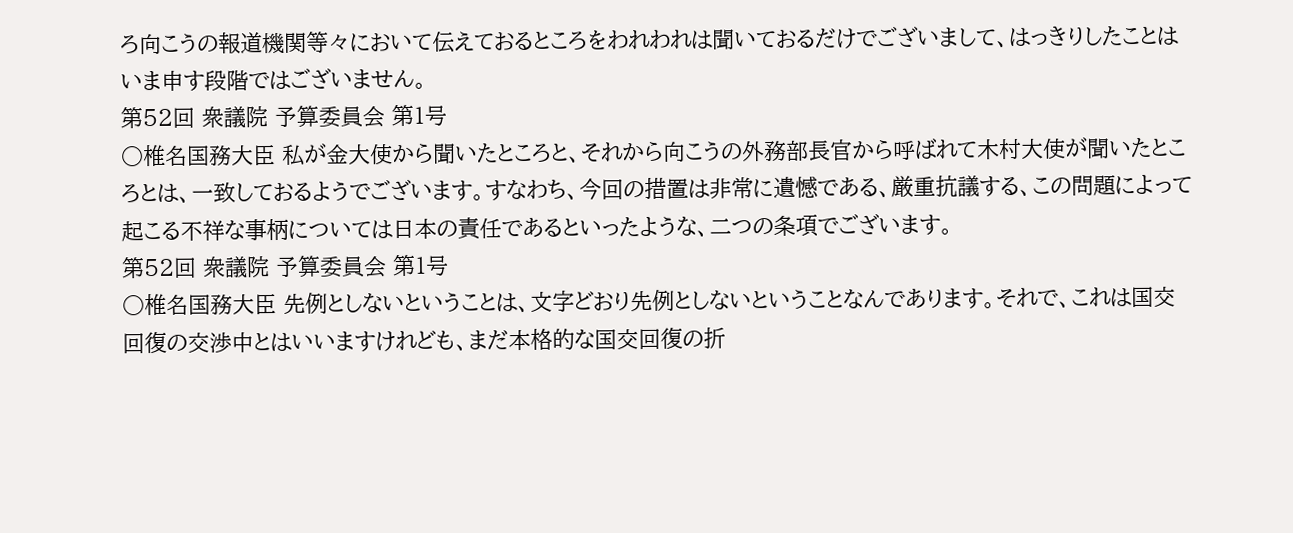ろ向こうの報道機関等々において伝えておるところをわれわれは聞いておるだけでございまして、はっきりしたことはいま申す段階ではございません。
第52回 衆議院 予算委員会 第1号
○椎名国務大臣 私が金大使から聞いたところと、それから向こうの外務部長官から呼ばれて木村大使が聞いたところとは、一致しておるようでございます。すなわち、今回の措置は非常に遺憾である、厳重抗議する、この問題によって起こる不祥な事柄については日本の責任であるといったような、二つの条項でございます。
第52回 衆議院 予算委員会 第1号
○椎名国務大臣 先例としないということは、文字どおり先例としないということなんであります。それで、これは国交回復の交渉中とはいいますけれども、まだ本格的な国交回復の折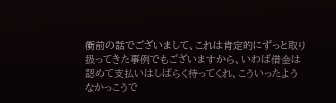衝前の話でございまして、これは肯定的にずっと取り扱ってきた事例でもございますから、いわば借金は認めて支払いはしばらく待ってくれ、こういったようなかっこうで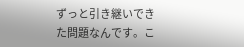ずっと引き継いできた問題なんです。こ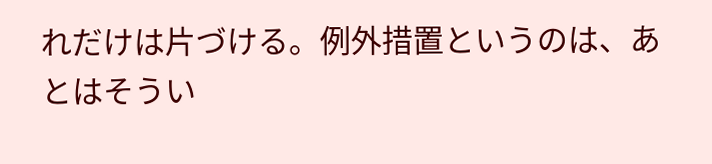れだけは片づける。例外措置というのは、あとはそうい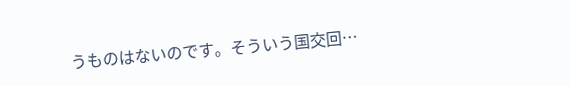うものはないのです。そういう国交回…